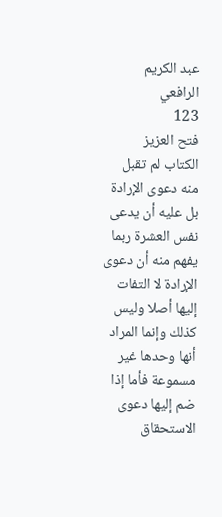عبد الكريم الرافعي
123
فتح العزيز
الكتاب لم تقبل منه دعوى الإرادة بل عليه أن يدعى نفس العشرة ربما يفهم منه أن دعوى الإرادة لا التفات إليها أصلا وليس كذلك وإنما المراد أنها وحدها غير مسموعة فأما إذا ضم إليها دعوى الاستحقاق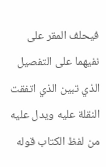فيحلف المقر على نفيهما على التفصيل الذي تبين الذي اتفقت النقلة عليه ويدل عليه من لفظ الكتاب قوله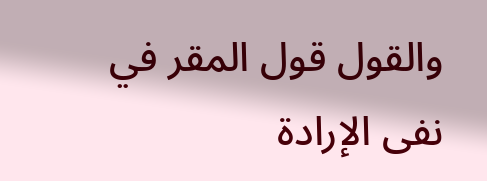والقول قول المقر في نفى الإرادة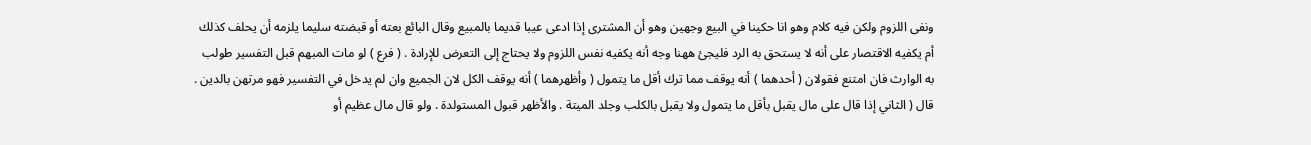ونفى اللزوم ولكن فيه كلام وهو انا حكينا في البيع وجهين وهو أن المشترى إذا ادعى عيبا قديما بالمبيع وقال البائع بعته أو قبضته سليما يلزمه أن يحلف كذلك أم يكفيه الاقتصار على أنه لا يستحق به الرد فليجئ ههنا وجه أنه يكفيه نفس اللزوم ولا يحتاج إلى التعرض للإرادة . ( فرع ) لو مات المبهم قبل التفسير طولب به الوارث فان امتنع فقولان ( أحدهما ) أنه يوقف مما ترك أقل ما يتمول ( وأظهرهما ) أنه يوقف الكل لان الجميع وان لم يدخل في التفسير فهو مرتهن بالدين . قال ( الثاني إذا قال على مال يقبل بأقل ما يتمول ولا يقبل بالكلب وجلد الميتة . والأظهر قبول المستولدة . ولو قال مال عظيم أو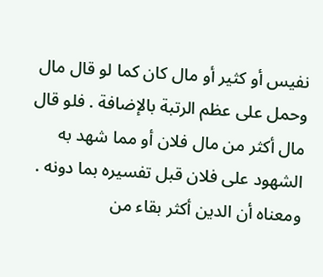نفيس أو كثير أو مال كان كما لو قال مال وحمل على عظم الرتبة بالإضافة . فلو قال مال أكثر من مال فلان أو مما شهد به الشهود على فلان قبل تفسيره بما دونه . ومعناه أن الدين أكثر بقاء من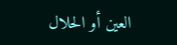العين أو الحلال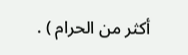أكثر من الحرام ) .